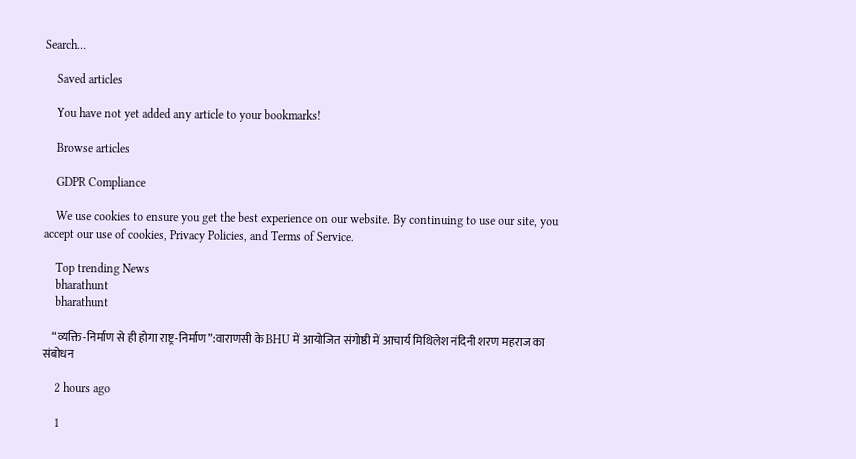Search…

    Saved articles

    You have not yet added any article to your bookmarks!

    Browse articles

    GDPR Compliance

    We use cookies to ensure you get the best experience on our website. By continuing to use our site, you accept our use of cookies, Privacy Policies, and Terms of Service.

    Top trending News
    bharathunt
    bharathunt

    “व्यक्ति-निर्माण से ही होगा राष्ट्र-निर्माण”:वाराणसी के BHU में आयोजित संगोष्ठी में आचार्य मिथिलेश नंदिनी शरण महराज का संबोधन

    2 hours ago

    1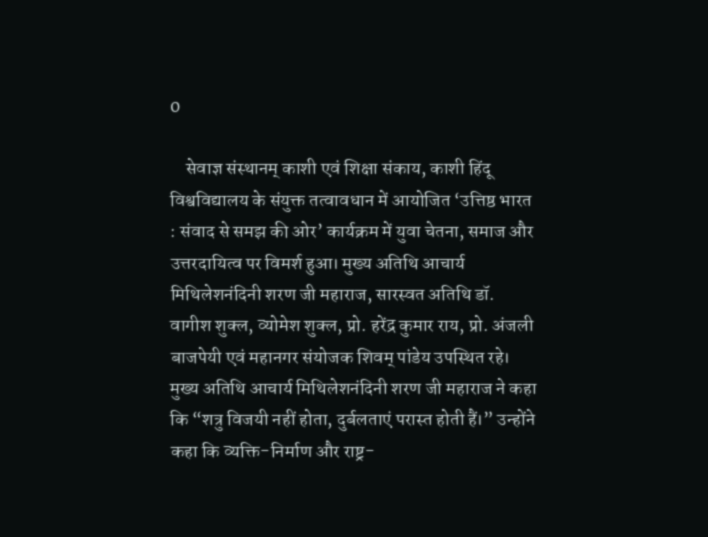0

    सेवाज्ञ संस्थानम् काशी एवं शिक्षा संकाय, काशी हिंदू विश्वविद्यालय के संयुक्त तत्वावधान में आयोजित ‘उत्तिष्ठ भारत : संवाद से समझ की ओर’ कार्यक्रम में युवा चेतना, समाज और उत्तरदायित्व पर विमर्श हुआ। मुख्य अतिथि आचार्य मिथिलेशनंदिनी शरण जी महाराज, सारस्वत अतिथि डॉ. वागीश शुक्ल, व्योमेश शुक्ल, प्रो. हरेंद्र कुमार राय, प्रो. अंजली बाजपेयी एवं महानगर संयोजक शिवम् पांडेय उपस्थित रहे। मुख्य अतिथि आचार्य मिथिलेशनंदिनी शरण जी महाराज ने कहा कि “शत्रु विजयी नहीं होता, दुर्बलताएं परास्त होती हैं।” उन्होंने कहा कि व्यक्ति-निर्माण और राष्ट्र-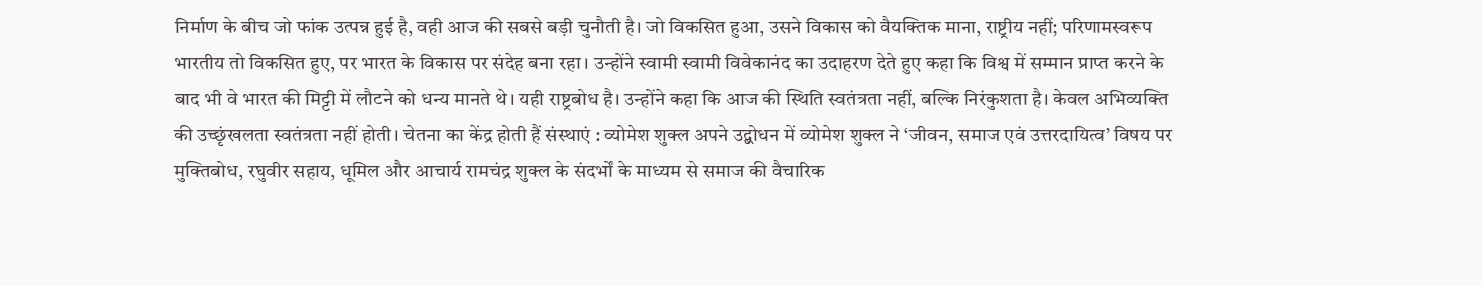निर्माण के बीच जो फांक उत्पन्न हुई है, वही आज की सबसे बड़ी चुनौती है। जो विकसित हुआ, उसने विकास को वैयक्तिक माना, राष्ट्रीय नहीं; परिणामस्वरूप भारतीय तो विकसित हुए, पर भारत के विकास पर संदेह बना रहा। उन्होंने स्वामी स्वामी विवेकानंद का उदाहरण देते हुए कहा कि विश्व में सम्मान प्राप्त करने के बाद भी वे भारत की मिट्टी में लौटने को धन्य मानते थे। यही राष्ट्रबोध है। उन्होंने कहा कि आज की स्थिति स्वतंत्रता नहीं, बल्कि निरंकुशता है। केवल अभिव्यक्ति की उच्छृंखलता स्वतंत्रता नहीं होती। चेतना का केंद्र होती हैं संस्थाएं : व्योमेश शुक्ल अपने उद्बोधन में व्योमेश शुक्ल ने ‘जीवन, समाज एवं उत्तरदायित्व’ विषय पर मुक्तिबोध, रघुवीर सहाय, धूमिल और आचार्य रामचंद्र शुक्ल के संदर्भों के माध्यम से समाज की वैचारिक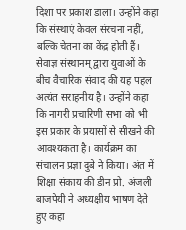दिशा पर प्रकाश डाला। उन्होंने कहा कि संस्थाएं केवल संरचना नहीं, बल्कि चेतना का केंद्र होती हैं। सेवाज्ञ संस्थानम् द्वारा युवाओं के बीच वैचारिक संवाद की यह पहल अत्यंत सराहनीय है। उन्होंने कहा कि नागरी प्रचारिणी सभा को भी इस प्रकार के प्रयासों से सीखने की आवश्यकता है। कार्यक्रम का संचालन प्रज्ञा दुबे ने किया। अंत में शिक्षा संकाय की डीन प्रो. अंजली बाजपेयी ने अध्यक्षीय भाषण देते हुए कहा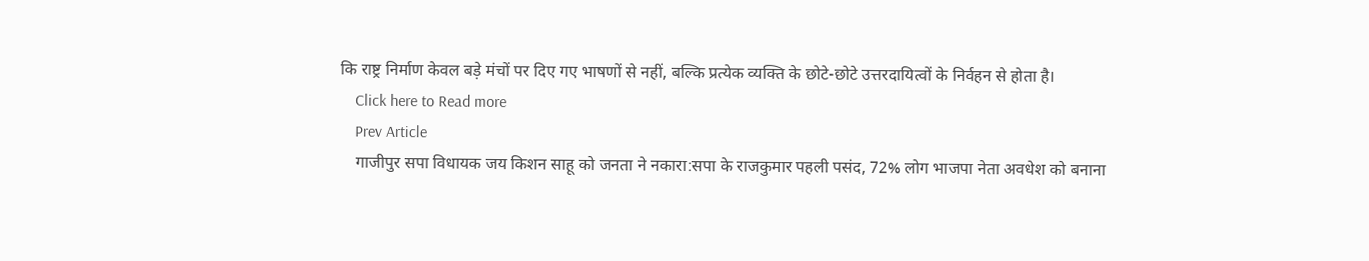कि राष्ट्र निर्माण केवल बड़े मंचों पर दिए गए भाषणों से नहीं, बल्कि प्रत्येक व्यक्ति के छोटे-छोटे उत्तरदायित्वों के निर्वहन से होता है।
    Click here to Read more
    Prev Article
    गाजीपुर सपा विधायक जय किशन साहू को जनता ने नकारा:सपा के राजकुमार पहली पसंद, 72% लोग भाजपा नेता अवधेश को बनाना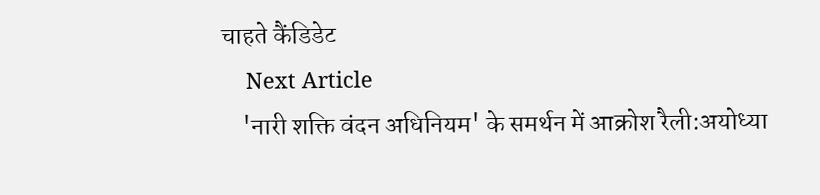चाहते कैंडिडेट
    Next Article
    'नारी शक्ति वंदन अधिनियम' के समर्थन में आक्रोश रैली:अयोध्या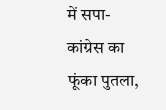में सपा-कांग्रेस का फूंका पुतला,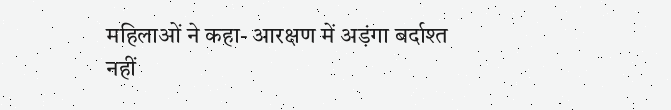महिलाओं ने कहा- आरक्षण में अड़ंगा बर्दाश्त नहीं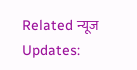Related न्यूज Updates: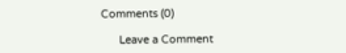Comments (0)

      Leave a Comment